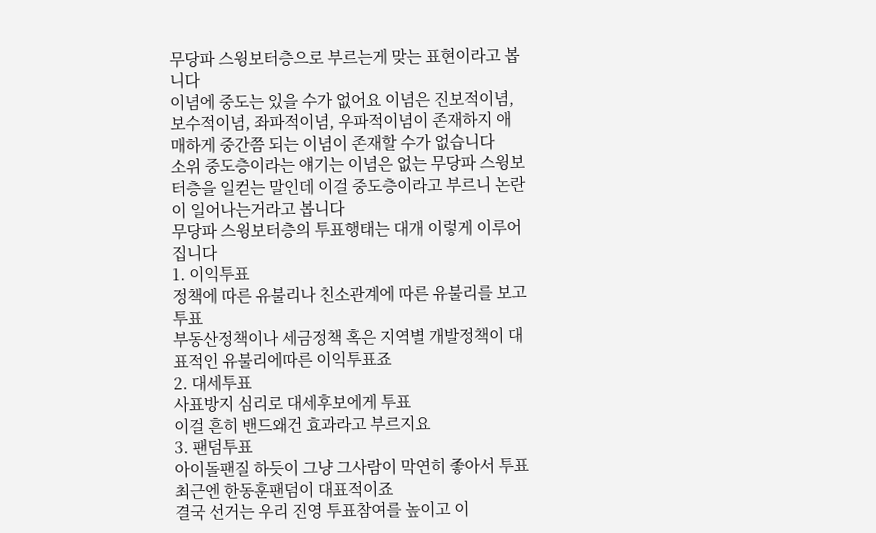무당파 스윙보터층으로 부르는게 맞는 표현이라고 봅니다
이념에 중도는 있을 수가 없어요 이념은 진보적이념, 보수적이념, 좌파적이념, 우파적이념이 존재하지 애매하게 중간쯤 되는 이념이 존재할 수가 없습니다
소위 중도층이라는 얘기는 이념은 없는 무당파 스윙보터층을 일컫는 말인데 이걸 중도층이라고 부르니 논란이 일어나는거라고 봅니다
무당파 스윙보터층의 투표행태는 대개 이렇게 이루어집니다
1. 이익투표
정책에 따른 유불리나 친소관계에 따른 유불리를 보고 투표
부동산정책이나 세금정책 혹은 지역별 개발정책이 대표적인 유불리에따른 이익투표죠
2. 대세투표
사표방지 심리로 대세후보에게 투표
이걸 흔히 밴드왜건 효과라고 부르지요
3. 팬덤투표
아이돌팬질 하듯이 그냥 그사람이 막연히 좋아서 투표
최근엔 한동훈팬덤이 대표적이죠
결국 선거는 우리 진영 투표참여를 높이고 이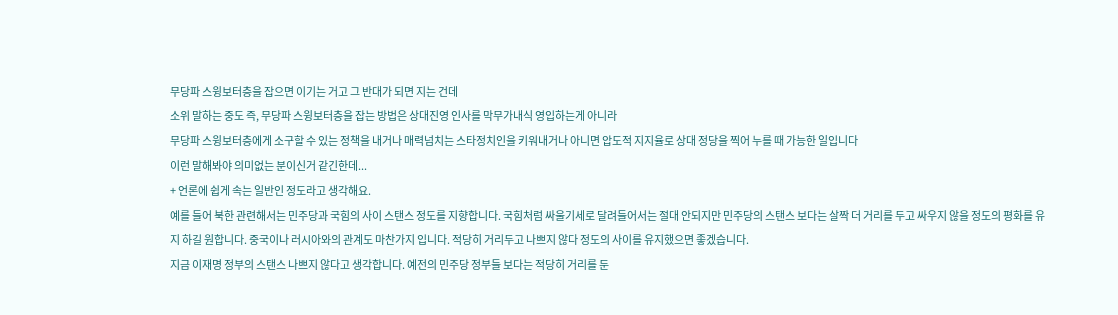무당파 스윙보터층을 잡으면 이기는 거고 그 반대가 되면 지는 건데
소위 말하는 중도 즉, 무당파 스윙보터층을 잡는 방법은 상대진영 인사를 막무가내식 영입하는게 아니라
무당파 스윙보터층에게 소구할 수 있는 정책을 내거나 매력넘치는 스타정치인을 키워내거나 아니면 압도적 지지율로 상대 정당을 찍어 누를 때 가능한 일입니다
이런 말해봐야 의미없는 분이신거 같긴한데...
+ 언론에 쉽게 속는 일반인 정도라고 생각해요.
예를 들어 북한 관련해서는 민주당과 국힘의 사이 스탠스 정도를 지향합니다. 국힘처럼 싸울기세로 달려들어서는 절대 안되지만 민주당의 스탠스 보다는 살짝 더 거리를 두고 싸우지 않을 정도의 평화를 유지 하길 원합니다. 중국이나 러시아와의 관계도 마찬가지 입니다. 적당히 거리두고 나쁘지 않다 정도의 사이를 유지했으면 좋겠습니다.
지금 이재명 정부의 스탠스 나쁘지 않다고 생각합니다. 예전의 민주당 정부들 보다는 적당히 거리를 둔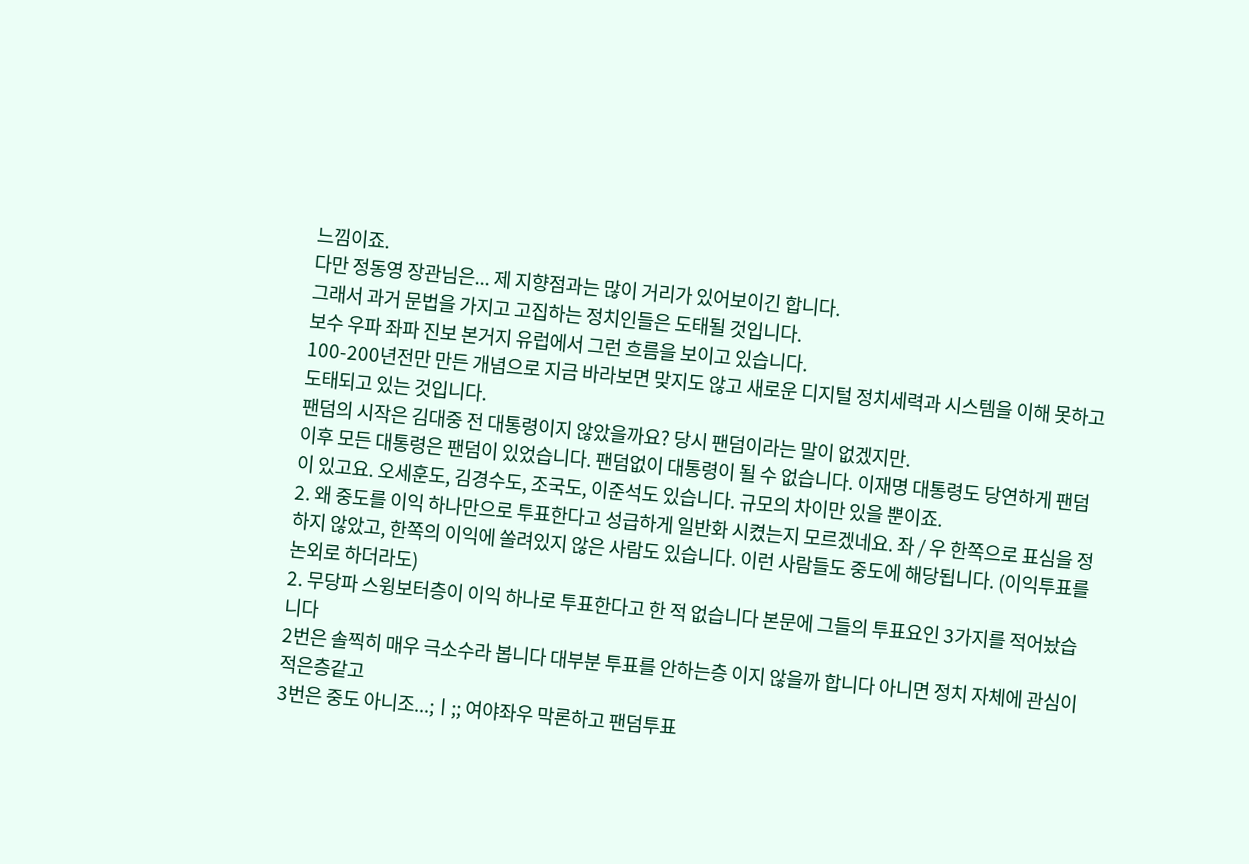느낌이죠.
다만 정동영 장관님은... 제 지향점과는 많이 거리가 있어보이긴 합니다.
그래서 과거 문법을 가지고 고집하는 정치인들은 도태될 것입니다.
보수 우파 좌파 진보 본거지 유럽에서 그런 흐름을 보이고 있습니다.
100-200년전만 만든 개념으로 지금 바라보면 맞지도 않고 새로운 디지털 정치세력과 시스템을 이해 못하고 도태되고 있는 것입니다.
팬덤의 시작은 김대중 전 대통령이지 않았을까요? 당시 팬덤이라는 말이 없겠지만.
이후 모든 대통령은 팬덤이 있었습니다. 팬덤없이 대통령이 될 수 없습니다. 이재명 대통령도 당연하게 팬덤이 있고요. 오세훈도, 김경수도, 조국도, 이준석도 있습니다. 규모의 차이만 있을 뿐이죠.
2. 왜 중도를 이익 하나만으로 투표한다고 성급하게 일반화 시켰는지 모르겠네요. 좌 / 우 한쪽으로 표심을 정하지 않았고, 한쪽의 이익에 쏠려있지 않은 사람도 있습니다. 이런 사람들도 중도에 해당됩니다. (이익투표를 논외로 하더라도)
2. 무당파 스윙보터층이 이익 하나로 투표한다고 한 적 없습니다 본문에 그들의 투표요인 3가지를 적어놨습니다
2번은 솔찍히 매우 극소수라 봅니다 대부분 투표를 안하는층 이지 않을까 합니다 아니면 정치 자체에 관심이 적은층같고
3번은 중도 아니조...;ㅣ;; 여야좌우 막론하고 팬덤투표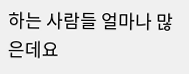하는 사람들 얼마나 많은데요